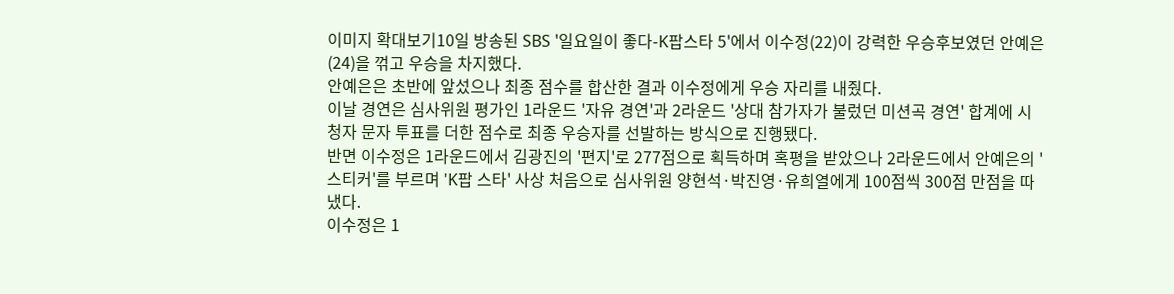이미지 확대보기10일 방송된 SBS '일요일이 좋다-K팝스타 5'에서 이수정(22)이 강력한 우승후보였던 안예은(24)을 꺾고 우승을 차지했다.
안예은은 초반에 앞섰으나 최종 점수를 합산한 결과 이수정에게 우승 자리를 내줬다.
이날 경연은 심사위원 평가인 1라운드 '자유 경연'과 2라운드 '상대 참가자가 불렀던 미션곡 경연' 합계에 시청자 문자 투표를 더한 점수로 최종 우승자를 선발하는 방식으로 진행됐다.
반면 이수정은 1라운드에서 김광진의 '편지'로 277점으로 획득하며 혹평을 받았으나 2라운드에서 안예은의 '스티커'를 부르며 'K팝 스타' 사상 처음으로 심사위원 양현석·박진영·유희열에게 100점씩 300점 만점을 따냈다.
이수정은 1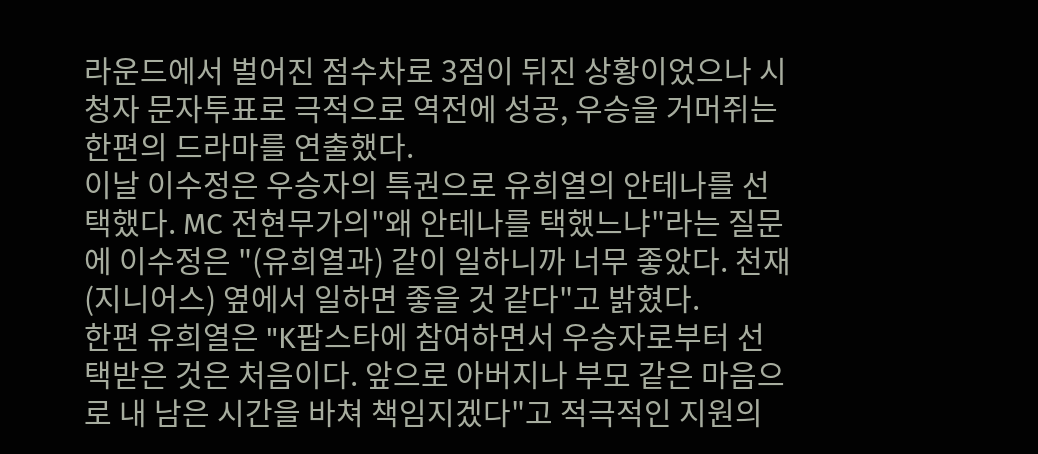라운드에서 벌어진 점수차로 3점이 뒤진 상황이었으나 시청자 문자투표로 극적으로 역전에 성공, 우승을 거머쥐는 한편의 드라마를 연출했다.
이날 이수정은 우승자의 특권으로 유희열의 안테나를 선택했다. MC 전현무가의"왜 안테나를 택했느냐"라는 질문에 이수정은 "(유희열과) 같이 일하니까 너무 좋았다. 천재(지니어스) 옆에서 일하면 좋을 것 같다"고 밝혔다.
한편 유희열은 "K팝스타에 참여하면서 우승자로부터 선택받은 것은 처음이다. 앞으로 아버지나 부모 같은 마음으로 내 남은 시간을 바쳐 책임지겠다"고 적극적인 지원의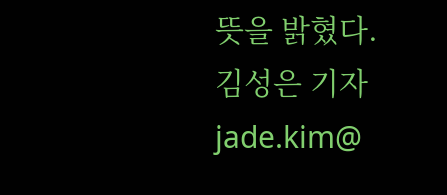뜻을 밝혔다.
김성은 기자 jade.kim@